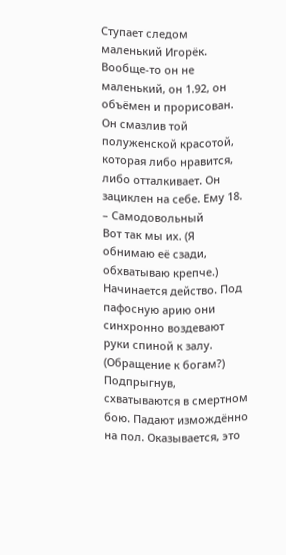Ступает следом маленький Игорёк. Вообще-то он не маленький, он 1.92, он объёмен и прорисован. Он смазлив той полуженской красотой, которая либо нравится, либо отталкивает. Он зациклен на себе. Ему 18.
– Самодовольный
Вот так мы их. (Я обнимаю её сзади, обхватываю крепче.)
Начинается действо. Под пафосную арию они синхронно воздевают руки спиной к залу. (Обращение к богам?) Подпрыгнув, схватываются в смертном бою. Падают измождённо на пол. Оказывается, это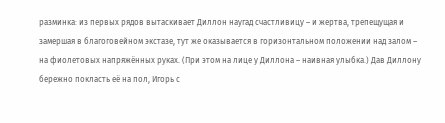разминка: из первых рядов вытаскивает Диллон наугад счастливицу – и жертва, трепещущая и замершая в благоговейном экстазе, тут же оказывается в горизонтальном положении над залом – на фиолетовых напряжённых руках. (При этом на лице у Диллона – наивная улыбка.) Дав Диллону бережно покласть её на пол, Игорь с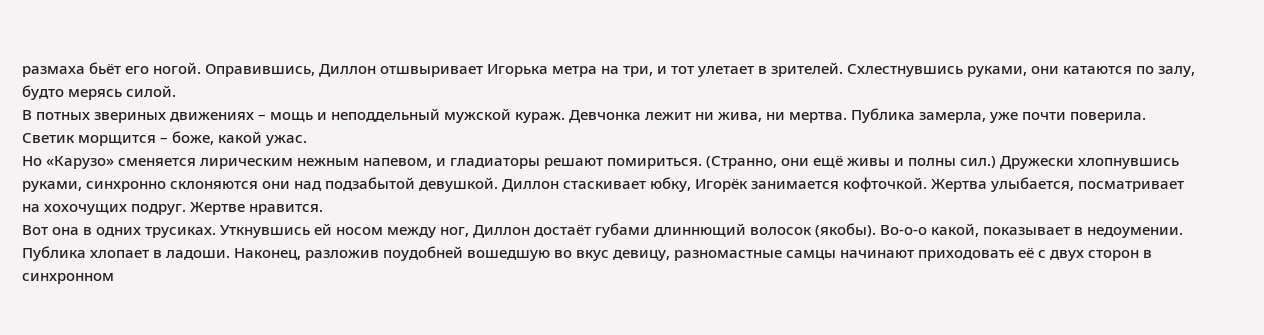размаха бьёт его ногой. Оправившись, Диллон отшвыривает Игорька метра на три, и тот улетает в зрителей. Схлестнувшись руками, они катаются по залу, будто мерясь силой.
В потных звериных движениях – мощь и неподдельный мужской кураж. Девчонка лежит ни жива, ни мертва. Публика замерла, уже почти поверила. Светик морщится – боже, какой ужас.
Но «Карузо» сменяется лирическим нежным напевом, и гладиаторы решают помириться. (Странно, они ещё живы и полны сил.) Дружески хлопнувшись руками, синхронно склоняются они над подзабытой девушкой. Диллон стаскивает юбку, Игорёк занимается кофточкой. Жертва улыбается, посматривает на хохочущих подруг. Жертве нравится.
Вот она в одних трусиках. Уткнувшись ей носом между ног, Диллон достаёт губами длиннющий волосок (якобы). Во-о-о какой, показывает в недоумении. Публика хлопает в ладоши. Наконец, разложив поудобней вошедшую во вкус девицу, разномастные самцы начинают приходовать её с двух сторон в синхронном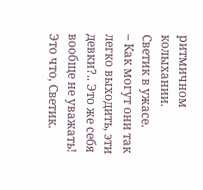ритмичном колыхании.
Светик в ужасе.
– Как могут они так легко выходить, эти девки?.. Это же себя вообще не уважать!
Это что, Светик.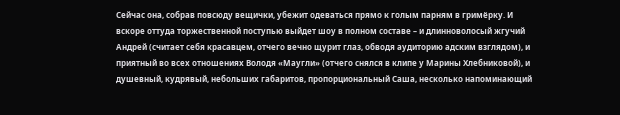Сейчас она, собрав повсюду вещички, убежит одеваться прямо к голым парням в гримёрку. И вскоре оттуда торжественной поступью выйдет шоу в полном составе – и длинноволосый жгучий Андрей (считает себя красавцем, отчего вечно щурит глаз, обводя аудиторию адским взглядом), и приятный во всех отношениях Володя «Маугли» (отчего снялся в клипе у Марины Хлебниковой), и душевный, кудрявый, небольших габаритов, пропорциональный Саша, несколько напоминающий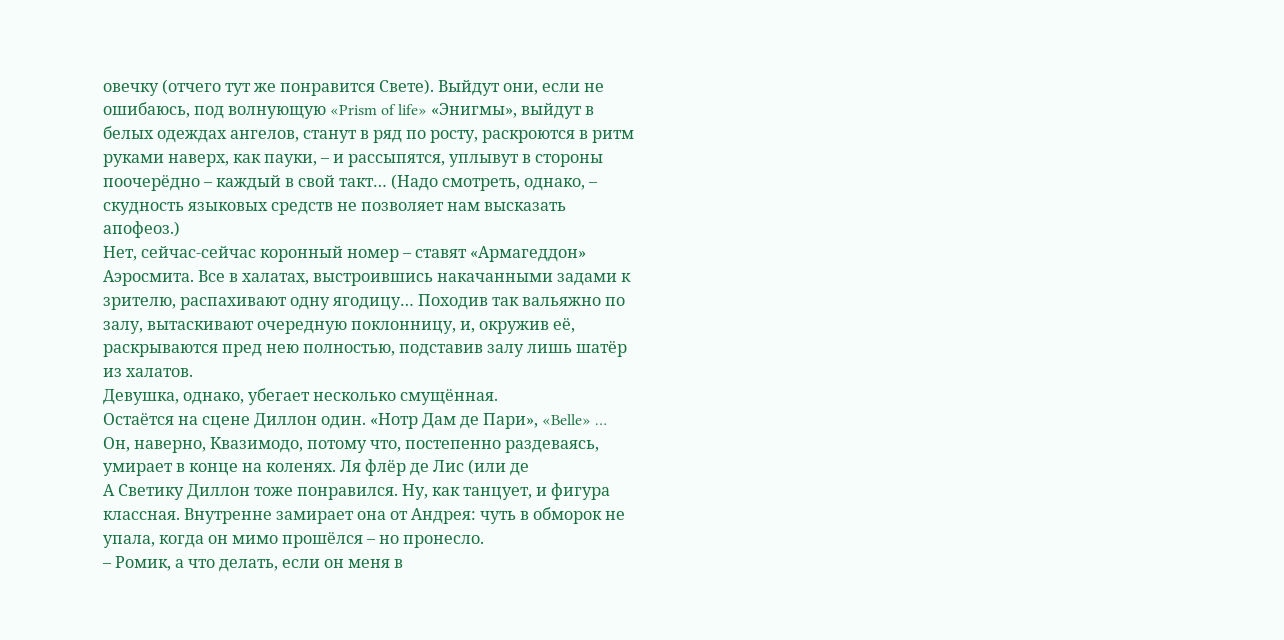овечку (отчего тут же понравится Свете). Выйдут они, если не ошибаюсь, под волнующую «Prism of life» «Энигмы», выйдут в белых одеждах ангелов, станут в ряд по росту, раскроются в ритм руками наверх, как пауки, – и рассыпятся, уплывут в стороны поочерёдно – каждый в свой такт… (Надо смотреть, однако, – скудность языковых средств не позволяет нам высказать апофеоз.)
Нет, сейчас-сейчас коронный номер – ставят «Армагеддон» Аэросмита. Все в халатах, выстроившись накачанными задами к зрителю, распахивают одну ягодицу… Походив так вальяжно по залу, вытаскивают очередную поклонницу, и, окружив её, раскрываются пред нею полностью, подставив залу лишь шатёр из халатов.
Девушка, однако, убегает несколько смущённая.
Остаётся на сцене Диллон один. «Нотр Дам де Пари», «Belle» … Он, наверно, Квазимодо, потому что, постепенно раздеваясь, умирает в конце на коленях. Ля флёр де Лис (или де
А Светику Диллон тоже понравился. Ну, как танцует, и фигура классная. Внутренне замирает она от Андрея: чуть в обморок не упала, когда он мимо прошёлся – но пронесло.
– Ромик, а что делать, если он меня в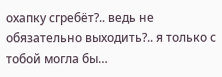охапку сгребёт?.. ведь не обязательно выходить?.. я только с тобой могла бы…